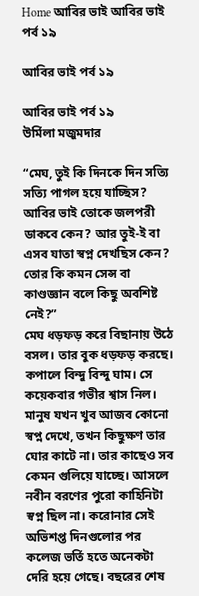Home আবির ভাই আবির ভাই পর্ব ১৯

আবির ভাই পর্ব ১৯

আবির ভাই পর্ব ১৯
উর্মিলা মজুমদার

“মেঘ, তুই কি দিনকে দিন সত্যি সত্যি পাগল হয়ে যাচ্ছিস? আবির ভাই তোকে জলপরী ডাকবে কেন? আর তুই-ই বা এসব যাতা স্বপ্ন দেখছিস কেন? তোর কি কমন সেন্স বা কাণ্ডজ্ঞান বলে কিছু অবশিষ্ট নেই?”
মেঘ ধড়ফড় করে বিছানায় উঠে বসল। তার বুক ধড়ফড় করছে। কপালে বিন্দু বিন্দু ঘাম। সে কয়েকবার গভীর শ্বাস নিল। মানুষ যখন খুব আজব কোনো স্বপ্ন দেখে, তখন কিছুক্ষণ তার ঘোর কাটে না। তার কাছেও সব কেমন গুলিয়ে যাচ্ছে। আসলে নবীন বরণের পুরো কাহিনিটা স্বপ্ন ছিল না। করোনার সেই অভিশপ্ত দিনগুলোর পর কলেজ ভর্তি হতে অনেকটা দেরি হয়ে গেছে। বছরের শেষ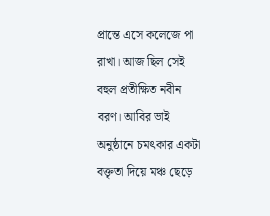প্রান্তে এসে কলেজে পা রাখা। আজ ছিল সেই বহুল প্রতীক্ষিত নবীন বরণ। আবির ভাই অনুষ্ঠানে চমৎকার একটা বক্তৃতা দিয়ে মঞ্চ ছেড়ে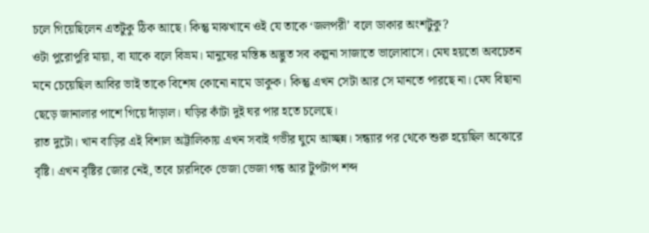চলে গিয়েছিলেন এতটুকু ঠিক আছে। কিন্তু মাঝখানে ওই যে তাকে ‘জলপরী’ বলে ডাকার অংশটুকু?
ওটা পুরোপুরি মায়া, বা যাকে বলে বিভ্রম। মানুষের মস্তিষ্ক অদ্ভুত সব কল্পনা সাজাতে ভালোবাসে। মেঘ হয়তো অবচেতন মনে চেয়েছিল আবির ভাই তাকে বিশেষ কোনো নামে ডাকুক। কিন্তু এখন সেটা আর সে মানতে পারছে না। মেঘ বিছানা ছেড়ে জানালার পাশে গিয়ে দাঁড়াল। ঘড়ির কাঁটা দুই ঘর পার হতে চলেছে।
রাত দুটো। খান বাড়ির এই বিশাল অট্টালিকায় এখন সবাই গভীর ঘুমে আচ্ছন্ন। সন্ধ্যার পর থেকে শুরু হয়েছিল অঝোরে বৃষ্টি। এখন বৃষ্টির জোর নেই, তবে চারদিকে ভেজা ভেজা গন্ধ আর টুপটাপ শব্দ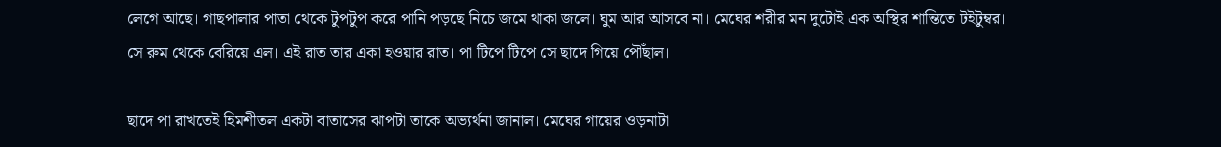লেগে আছে। গাছপালার পাতা থেকে টুপটুপ করে পানি পড়ছে নিচে জমে থাকা জলে। ঘুম আর আসবে না। মেঘের শরীর মন দুটোই এক অস্থির শান্তিতে টইটুম্বর। সে রুম থেকে বেরিয়ে এল। এই রাত তার একা হওয়ার রাত। পা টিপে টিপে সে ছাদে গিয়ে পৌঁছাল।

ছাদে পা রাখতেই হিমশীতল একটা বাতাসের ঝাপটা তাকে অভ্যর্থনা জানাল। মেঘের গায়ের ওড়নাটা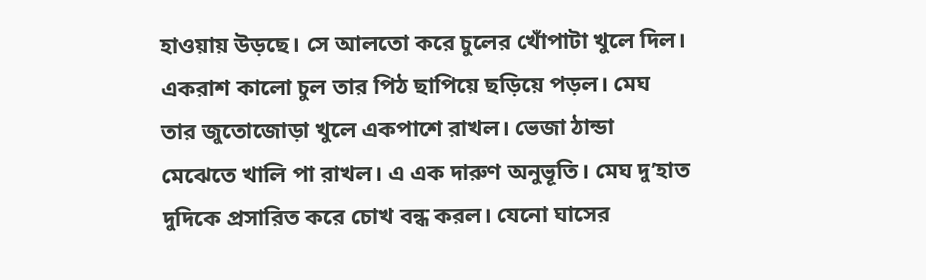হাওয়ায় উড়ছে। সে আলতো করে চুলের খোঁপাটা খুলে দিল। একরাশ কালো চুল তার পিঠ ছাপিয়ে ছড়িয়ে পড়ল। মেঘ তার জুতোজোড়া খুলে একপাশে রাখল। ভেজা ঠান্ডা মেঝেতে খালি পা রাখল। এ এক দারুণ অনুভূতি। মেঘ দু’হাত দুদিকে প্রসারিত করে চোখ বন্ধ করল। যেনো ঘাসের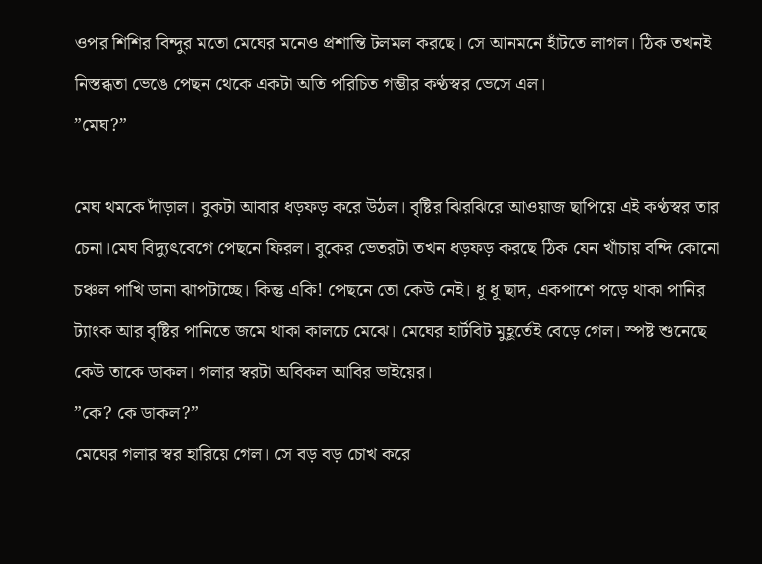ওপর শিশির বিন্দুর মতো মেঘের মনেও প্রশান্তি টলমল করছে। সে আনমনে হাঁটতে লাগল। ঠিক তখনই নিস্তব্ধতা ভেঙে পেছন থেকে একটা অতি পরিচিত গম্ভীর কণ্ঠস্বর ভেসে এল।
”মেঘ?”

মেঘ থমকে দাঁড়াল। বুকটা আবার ধড়ফড় করে উঠল। বৃষ্টির ঝিরঝিরে আওয়াজ ছাপিয়ে এই কণ্ঠস্বর তার চেনা।মেঘ বিদ্যুৎবেগে পেছনে ফিরল। বুকের ভেতরটা তখন ধড়ফড় করছে ঠিক যেন খাঁচায় বন্দি কোনো চঞ্চল পাখি ডানা ঝাপটাচ্ছে। কিন্তু একি! পেছনে তো কেউ নেই। ধূ ধূ ছাদ, একপাশে পড়ে থাকা পানির ট্যাংক আর বৃষ্টির পানিতে জমে থাকা কালচে মেঝে। মেঘের হার্টবিট মুহূর্তেই বেড়ে গেল। স্পষ্ট শুনেছে কেউ তাকে ডাকল। গলার স্বরটা অবিকল আবির ভাইয়ের।
”কে? কে ডাকল?”
মেঘের গলার স্বর হারিয়ে গেল। সে বড় বড় চোখ করে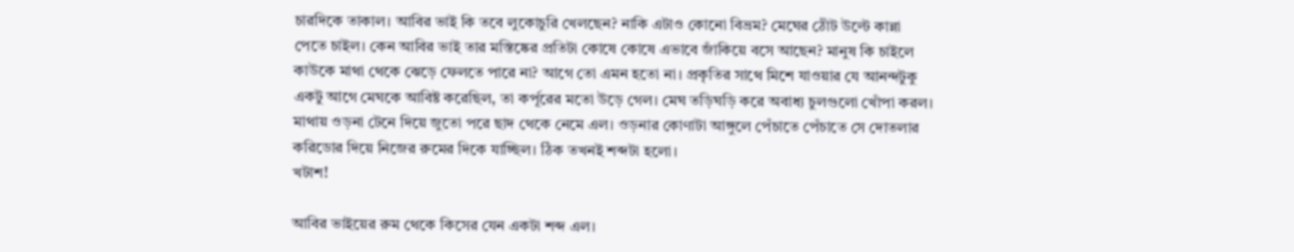চারদিকে তাকাল। আবির ভাই কি তবে লুকোচুরি খেলছেন? নাকি এটাও কোনো বিভ্রম? মেঘের ঠোঁট উল্টে কান্না পেতে চাইল। কেন আবির ভাই তার মস্তিষ্কের প্রতিটা কোষে কোষে এভাবে জাঁকিয়ে বসে আছেন? মানুষ কি চাইলে কাউকে মাথা থেকে ঝেড়ে ফেলতে পারে না? আগে তো এমন হতো না। প্রকৃতির সাথে মিশে যাওয়ার যে আনন্দটুকু একটু আগে মেঘকে আবিষ্ট করেছিল, তা কর্পূরের মতো উড়ে গেল। মেঘ তড়িঘড়ি করে অবাধ্য চুলগুলো খোঁপা করল। মাথায় ওড়না টেনে দিয়ে জুতো পরে ছাদ থেকে নেমে এল। ওড়নার কোণাটা আঙ্গুলে পেঁচাতে পেঁচাতে সে দোতলার করিডোর দিয়ে নিজের রুমের দিকে যাচ্ছিল। ঠিক তখনই শব্দটা হলো।
খটাশ!

আবির ভাইয়ের রুম থেকে কিসের যেন একটা শব্দ এল।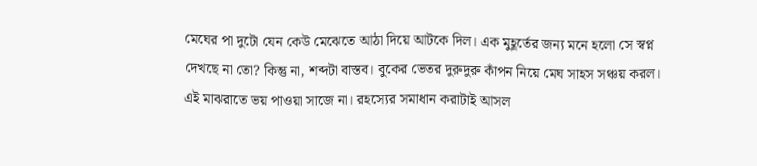মেঘের পা দুটো যেন কেউ মেঝেতে আঠা দিয়ে আটকে দিল। এক মুহূর্তের জন্য মনে হলো সে স্বপ্ন দেখছে না তো? কিন্তু না, শব্দটা বাস্তব। বুকের ভেতর দুরুদুরু কাঁপন নিয়ে মেঘ সাহস সঞ্চয় করল। এই মাঝরাতে ভয় পাওয়া সাজে না। রহস্যের সমাধান করাটাই আসল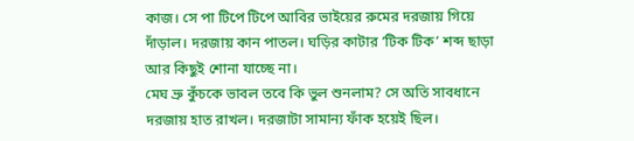কাজ। সে পা টিপে টিপে আবির ভাইয়ের রুমের দরজায় গিয়ে দাঁড়াল। দরজায় কান পাতল। ঘড়ির কাটার ‘টিক টিক’ শব্দ ছাড়া আর কিছুই শোনা যাচ্ছে না।
মেঘ ভ্রু কুঁচকে ভাবল তবে কি ভুল শুনলাম? সে অতি সাবধানে দরজায় হাত রাখল। দরজাটা সামান্য ফাঁক হয়েই ছিল।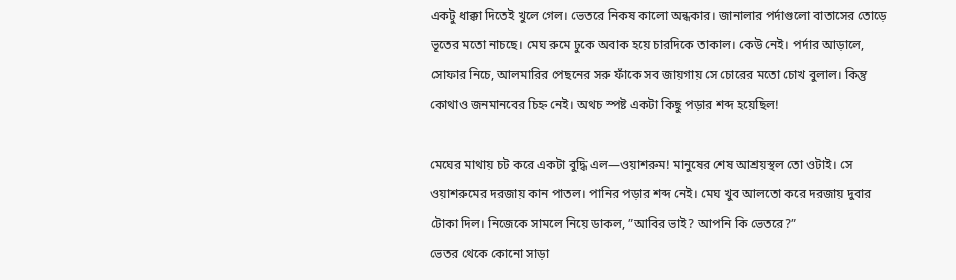একটু ধাক্কা দিতেই খুলে গেল। ভেতরে নিকষ কালো অন্ধকার। জানালার পর্দাগুলো বাতাসের তোড়ে ভূতের মতো নাচছে। মেঘ রুমে ঢুকে অবাক হয়ে চারদিকে তাকাল। কেউ নেই। পর্দার আড়ালে, সোফার নিচে, আলমারির পেছনের সরু ফাঁকে সব জায়গায় সে চোরের মতো চোখ বুলাল। কিন্তু কোথাও জনমানবের চিহ্ন নেই। অথচ স্পষ্ট একটা কিছু পড়ার শব্দ হয়েছিল!

মেঘের মাথায় চট করে একটা বুদ্ধি এল—ওয়াশরুম! মানুষের শেষ আশ্রয়স্থল তো ওটাই। সে ওয়াশরুমের দরজায় কান পাতল। পানির পড়ার শব্দ নেই। মেঘ খুব আলতো করে দরজায় দুবার টোকা দিল। নিজেকে সামলে নিয়ে ডাকল, ”আবির ভাই? আপনি কি ভেতরে?”
ভেতর থেকে কোনো সাড়া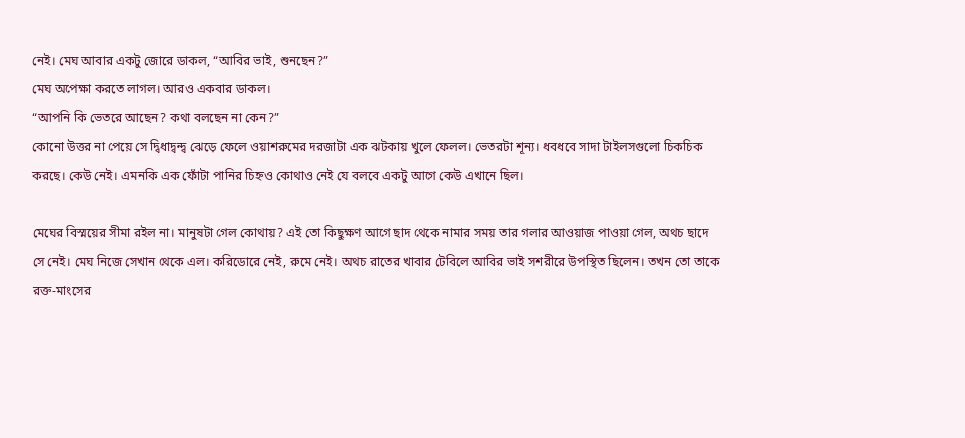নেই। মেঘ আবার একটু জোরে ডাকল, “আবির ভাই, শুনছেন?”
মেঘ অপেক্ষা করতে লাগল। আরও একবার ডাকল।
“আপনি কি ভেতরে আছেন? কথা বলছেন না কেন?”
কোনো উত্তর না পেয়ে সে দ্বিধাদ্বন্দ্ব ঝেড়ে ফেলে ওয়াশরুমের দরজাটা এক ঝটকায় খুলে ফেলল। ভেতরটা শূন্য। ধবধবে সাদা টাইলসগুলো চিকচিক করছে। কেউ নেই। এমনকি এক ফোঁটা পানির চিহ্নও কোথাও নেই যে বলবে একটু আগে কেউ এখানে ছিল।

মেঘের বিস্ময়ের সীমা রইল না। মানুষটা গেল কোথায়? এই তো কিছুক্ষণ আগে ছাদ থেকে নামার সময় তার গলার আওয়াজ পাওয়া গেল, অথচ ছাদে সে নেই। মেঘ নিজে সেখান থেকে এল। করিডোরে নেই, রুমে নেই। অথচ রাতের খাবার টেবিলে আবির ভাই সশরীরে উপস্থিত ছিলেন। তখন তো তাকে রক্ত-মাংসের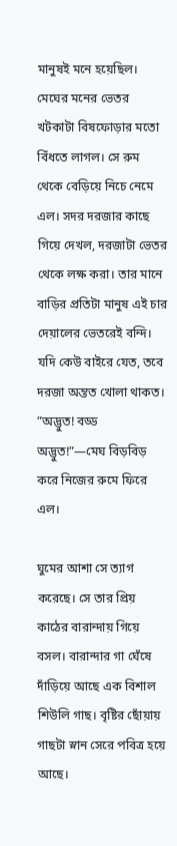মানুষই মনে হয়েছিল। মেঘের মনের ভেতর খটকাটা বিষফোড়ার মতো বিঁধতে লাগল। সে রুম থেকে বেড়িয়ে নিচে নেমে এল। সদর দরজার কাছে গিয়ে দেখল, দরজাটা ভেতর থেকে লক্ষ করা। তার মানে বাড়ির প্রতিটা মানুষ এই চার দেয়ালের ভেতরেই বন্দি। যদি কেউ বাইরে যেত, তবে দরজা অন্তত খোলা থাকত।
”অদ্ভুত! বড্ড অদ্ভুত!”—মেঘ বিড়বিড় করে নিজের রুমে ফিরে এল।

ঘুমের আশা সে ত্যাগ করেছে। সে তার প্রিয় কাঠের বারান্দায় গিয়ে বসল। বারান্দার গা ঘেঁষে দাঁড়িয়ে আছে এক বিশাল শিউলি গাছ। বৃষ্টির ছোঁয়ায় গাছটা স্নান সেরে পবিত্র হয়ে আছে।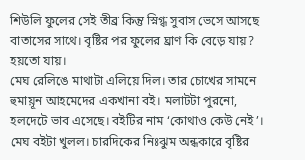শিউলি ফুলের সেই তীব্র কিন্তু স্নিগ্ধ সুবাস ভেসে আসছে বাতাসের সাথে। বৃষ্টির পর ফুলের ঘ্রাণ কি বেড়ে যায়? হয়তো যায়।
মেঘ রেলিঙে মাথাটা এলিয়ে দিল। তার চোখের সামনে হুমায়ূন আহমেদের একখানা বই। মলাটটা পুরনো, হলদেটে ভাব এসেছে। বইটির নাম ‘কোথাও কেউ নেই’।
মেঘ বইটা খুলল। চারদিকের নিঃঝুম অন্ধকারে বৃষ্টির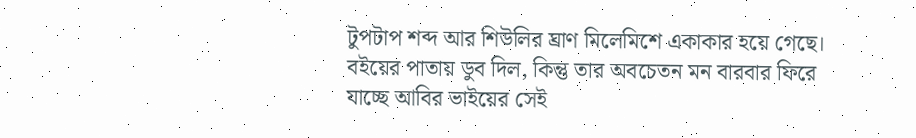টুপটাপ শব্দ আর শিউলির ঘ্রাণ মিলেমিশে একাকার হয়ে গেছে। বইয়ের পাতায় ডুব দিল, কিন্তু তার অবচেতন মন বারবার ফিরে যাচ্ছে আবির ভাইয়ের সেই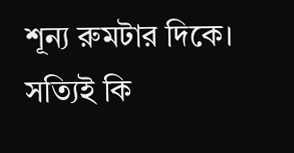শূন্য রুমটার দিকে। সত্যিই কি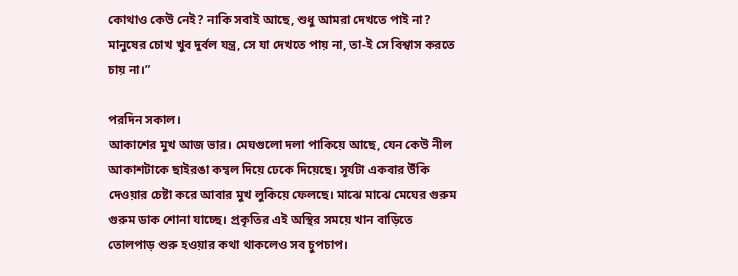কোথাও কেউ নেই? নাকি সবাই আছে, শুধু আমরা দেখতে পাই না? মানুষের চোখ খুব দুর্বল যন্ত্র, সে যা দেখতে পায় না, তা-ই সে বিশ্বাস করতে চায় না।”

পরদিন সকাল।
আকাশের মুখ আজ ভার। মেঘগুলো দলা পাকিয়ে আছে, যেন কেউ নীল আকাশটাকে ছাইরঙা কম্বল দিয়ে ঢেকে দিয়েছে। সূর্যটা একবার উঁকি দেওয়ার চেষ্টা করে আবার মুখ লুকিয়ে ফেলছে। মাঝে মাঝে মেঘের গুরুম গুরুম ডাক শোনা যাচ্ছে। প্রকৃতির এই অস্থির সময়ে খান বাড়িতে তোলপাড় শুরু হওয়ার কথা থাকলেও সব চুপচাপ।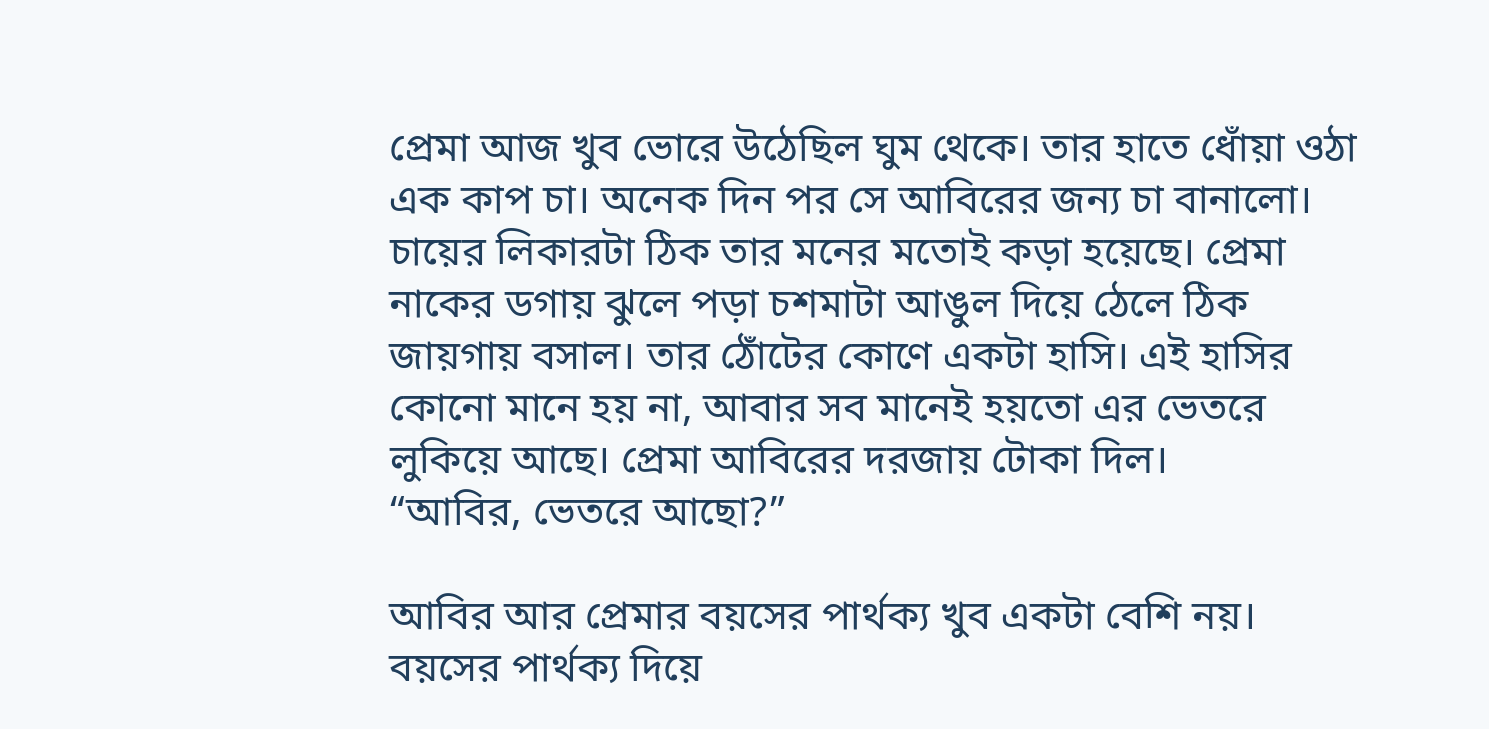প্রেমা আজ খুব ভোরে উঠেছিল ঘুম থেকে। তার হাতে ধোঁয়া ওঠা এক কাপ চা। অনেক দিন পর সে আবিরের জন্য চা বানালো। চায়ের লিকারটা ঠিক তার মনের মতোই কড়া হয়েছে। প্রেমা নাকের ডগায় ঝুলে পড়া চশমাটা আঙুল দিয়ে ঠেলে ঠিক জায়গায় বসাল। তার ঠোঁটের কোণে একটা হাসি। এই হাসির কোনো মানে হয় না, আবার সব মানেই হয়তো এর ভেতরে লুকিয়ে আছে। প্রেমা আবিরের দরজায় টোকা দিল।
“আবির, ভেতরে আছো?”

আবির আর প্রেমার বয়সের পার্থক্য খুব একটা বেশি নয়। বয়সের পার্থক্য দিয়ে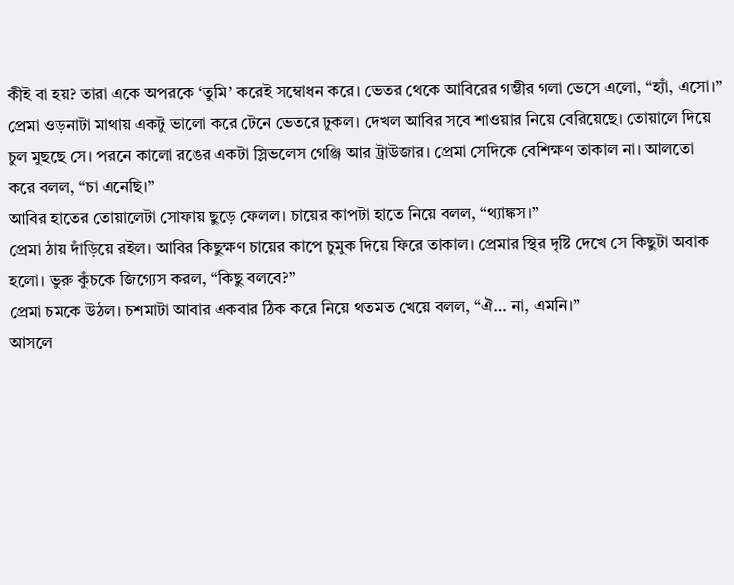কীই বা হয়? তারা একে অপরকে ‘তুমি’ করেই সম্বোধন করে। ভেতর থেকে আবিরের গম্ভীর গলা ভেসে এলো, “হ্যাঁ, এসো।”
প্রেমা ওড়নাটা মাথায় একটু ভালো করে টেনে ভেতরে ঢুকল। দেখল আবির সবে শাওয়ার নিয়ে বেরিয়েছে। তোয়ালে দিয়ে চুল মুছছে সে। পরনে কালো রঙের একটা স্লিভলেস গেঞ্জি আর ট্রাউজার। প্রেমা সেদিকে বেশিক্ষণ তাকাল না। আলতো করে বলল, “চা এনেছি।”
আবির হাতের তোয়ালেটা সোফায় ছুড়ে ফেলল। চায়ের কাপটা হাতে নিয়ে বলল, “থ্যাঙ্কস।”
প্রেমা ঠায় দাঁড়িয়ে রইল। আবির কিছুক্ষণ চায়ের কাপে চুমুক দিয়ে ফিরে তাকাল। প্রেমার স্থির দৃষ্টি দেখে সে কিছুটা অবাক হলো। ভুরু কুঁচকে জিগ্যেস করল, “কিছু বলবে?”
প্রেমা চমকে উঠল। চশমাটা আবার একবার ঠিক করে নিয়ে থতমত খেয়ে বলল, “ঐ… না, এমনি।”
আসলে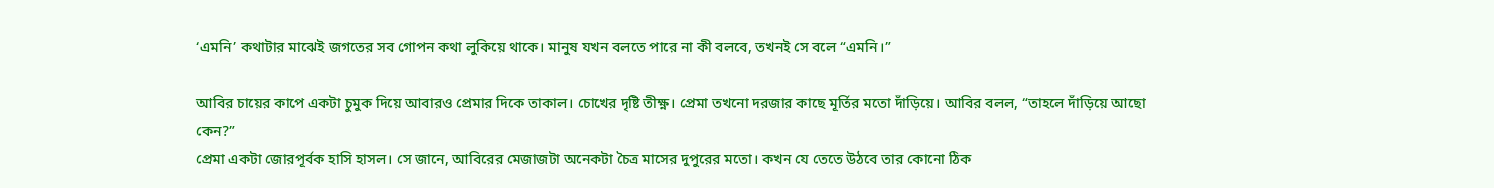‘এমনি’ কথাটার মাঝেই জগতের সব গোপন কথা লুকিয়ে থাকে। মানুষ যখন বলতে পারে না কী বলবে, তখনই সে বলে “এমনি।”

আবির চায়ের কাপে একটা চুমুক দিয়ে আবারও প্রেমার দিকে তাকাল। চোখের দৃষ্টি তীক্ষ্ণ। প্রেমা তখনো দরজার কাছে মূর্তির মতো দাঁড়িয়ে। আবির বলল, “তাহলে দাঁড়িয়ে আছো কেন?”
প্রেমা একটা জোরপূর্বক হাসি হাসল। সে জানে, আবিরের মেজাজটা অনেকটা চৈত্র মাসের দুপুরের মতো। কখন যে তেতে উঠবে তার কোনো ঠিক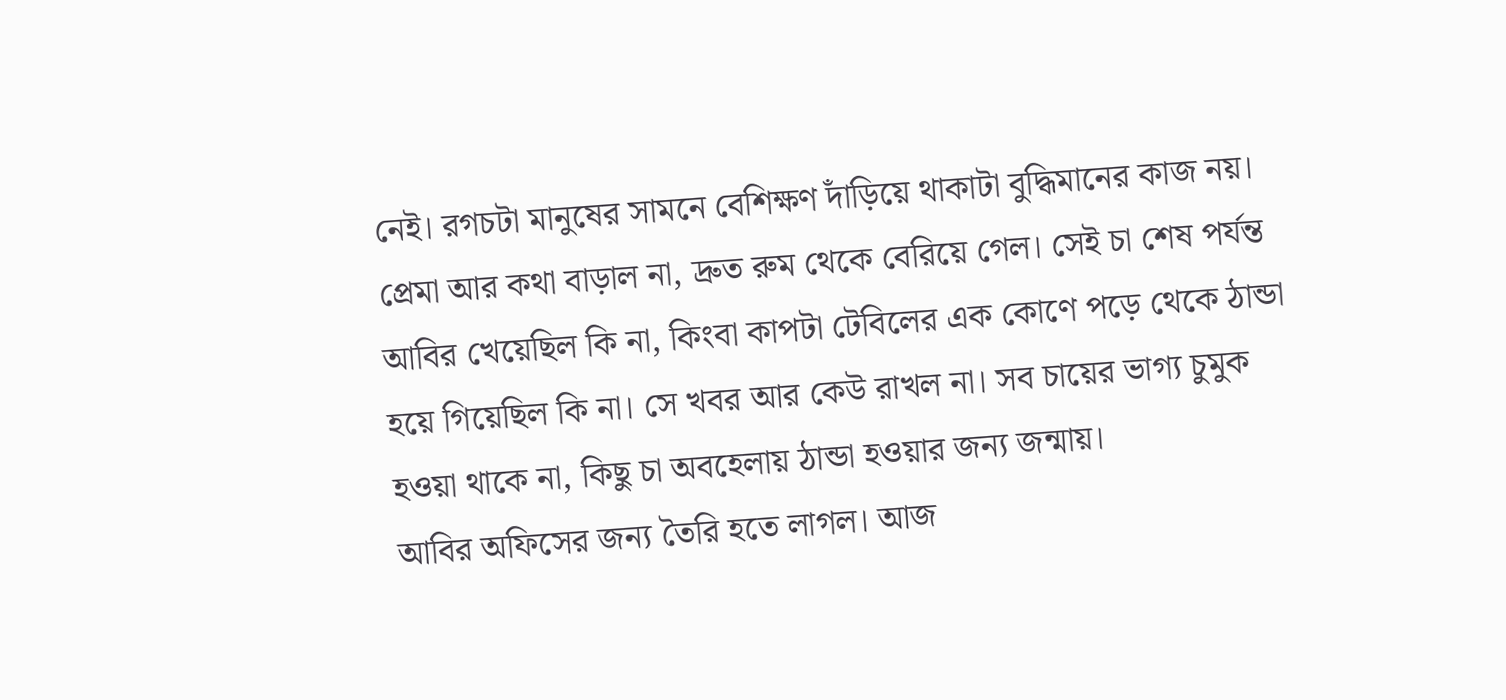নেই। রগচটা মানুষের সামনে বেশিক্ষণ দাঁড়িয়ে থাকাটা বুদ্ধিমানের কাজ নয়। প্রেমা আর কথা বাড়াল না, দ্রুত রুম থেকে বেরিয়ে গেল। সেই চা শেষ পর্যন্ত আবির খেয়েছিল কি না, কিংবা কাপটা টেবিলের এক কোণে পড়ে থেকে ঠান্ডা হয়ে গিয়েছিল কি না। সে খবর আর কেউ রাখল না। সব চায়ের ভাগ্য চুমুক হওয়া থাকে না, কিছু চা অবহেলায় ঠান্ডা হওয়ার জন্য জন্মায়।
আবির অফিসের জন্য তৈরি হতে লাগল। আজ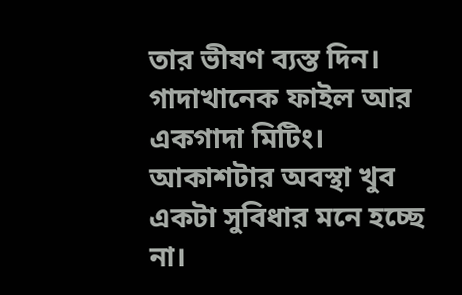তার ভীষণ ব্যস্ত দিন। গাদাখানেক ফাইল আর একগাদা মিটিং। আকাশটার অবস্থা খুব একটা সুবিধার মনে হচ্ছে না।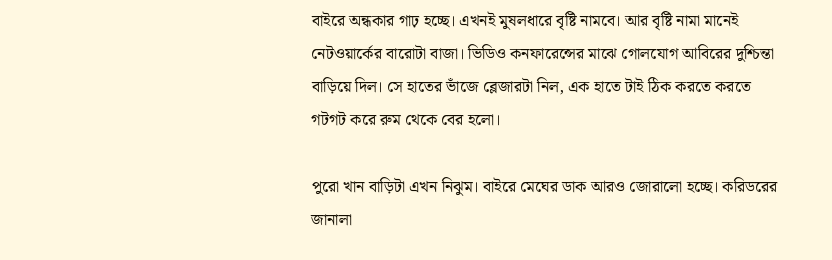বাইরে অন্ধকার গাঢ় হচ্ছে। এখনই মুষলধারে বৃষ্টি নামবে। আর বৃষ্টি নামা মানেই নেটওয়ার্কের বারোটা বাজা। ভিডিও কনফারেন্সের মাঝে গোলযোগ আবিরের দুশ্চিন্তা বাড়িয়ে দিল। সে হাতের ভাঁজে ব্লেজারটা নিল, এক হাতে টাই ঠিক করতে করতে গটগট করে রুম থেকে বের হলো।

পুরো খান বাড়িটা এখন নিঝুম। বাইরে মেঘের ডাক আরও জোরালো হচ্ছে। করিডরের জানালা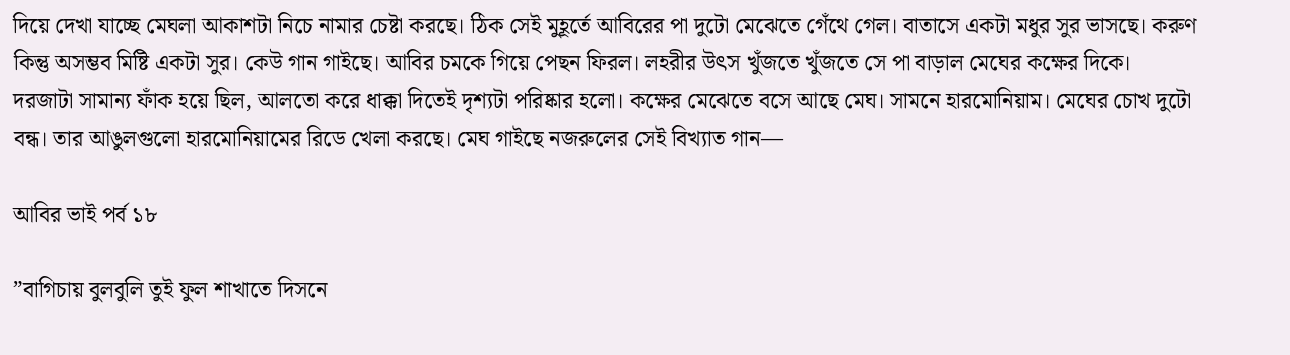দিয়ে দেখা যাচ্ছে মেঘলা আকাশটা নিচে নামার চেষ্টা করছে। ঠিক সেই মুহূর্তে আবিরের পা দুটো মেঝেতে গেঁথে গেল। বাতাসে একটা মধুর সুর ভাসছে। করুণ কিন্তু অসম্ভব মিষ্টি একটা সুর। কেউ গান গাইছে। আবির চমকে গিয়ে পেছন ফিরল। লহরীর উৎস খুঁজতে খুঁজতে সে পা বাড়াল মেঘের কক্ষের দিকে। দরজাটা সামান্য ফাঁক হয়ে ছিল, আলতো করে ধাক্কা দিতেই দৃশ্যটা পরিষ্কার হলো। কক্ষের মেঝেতে বসে আছে মেঘ। সামনে হারমোনিয়াম। মেঘের চোখ দুটো বন্ধ। তার আঙুলগুলো হারমোনিয়ামের রিডে খেলা করছে। মেঘ গাইছে নজরুলের সেই বিখ্যাত গান—

আবির ভাই পর্ব ১৮

”বাগিচায় বুলবুলি তুই ফুল শাখাতে দিসনে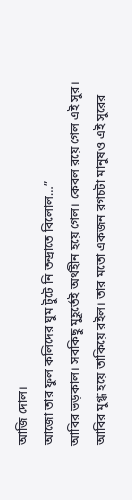আজি দোল।
আজো তার ফুল কলিদের ঘুম টুটে নি তন্দ্রাতে বিলোল…”
আবির ভড়কাল। সবকিছু মুহূর্তেই অর্থহীন হয়ে গেল। কেবল রয়ে গেল এই সুর। আবির মুগ্ধ হয়ে তাকিয়ে রইল। তার মতো একজন রগচটা মানুষও এই সুরের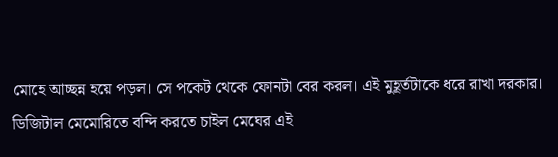মোহে আচ্ছন্ন হয়ে পড়ল। সে পকেট থেকে ফোনটা বের করল। এই মুহূর্তটাকে ধরে রাখা দরকার। ডিজিটাল মেমোরিতে বন্দি করতে চাইল মেঘের এই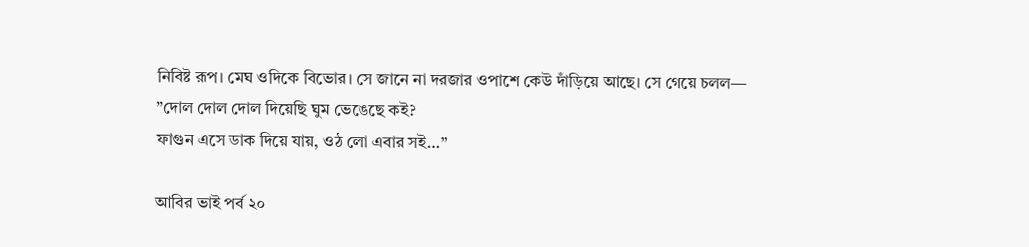নিবিষ্ট রূপ। মেঘ ওদিকে বিভোর। সে জানে না দরজার ওপাশে কেউ দাঁড়িয়ে আছে। সে গেয়ে চলল—
”দোল দোল দোল দিয়েছি ঘুম ভেঙেছে কই?
ফাগুন এসে ডাক দিয়ে যায়, ওঠ লো এবার সই…”

আবির ভাই পর্ব ২০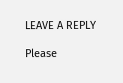LEAVE A REPLY

Please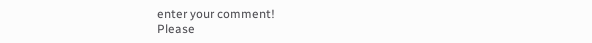enter your comment!
Please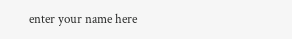enter your name here